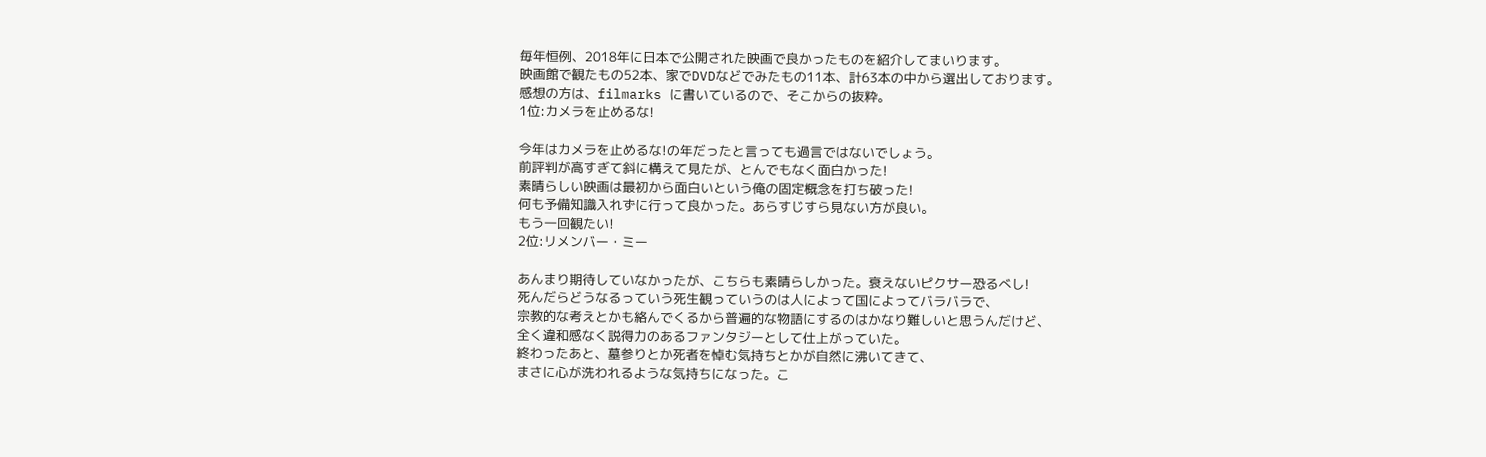毎年恒例、2018年に日本で公開された映画で良かったものを紹介してまいります。
映画館で観たもの52本、家でDVDなどでみたもの11本、計63本の中から選出しております。
感想の方は、filmarks に書いているので、そこからの抜粋。
1位:カメラを止めるな!

今年はカメラを止めるな!の年だったと言っても過言ではないでしょう。
前評判が高すぎて斜に構えて見たが、とんでもなく面白かった!
素晴らしい映画は最初から面白いという俺の固定概念を打ち破った!
何も予備知識入れずに行って良かった。あらすじすら見ない方が良い。
もう一回観たい!
2位:リメンバー・ミー

あんまり期待していなかったが、こちらも素晴らしかった。衰えないピクサー恐るべし!
死んだらどうなるっていう死生観っていうのは人によって国によってバラバラで、
宗教的な考えとかも絡んでくるから普遍的な物語にするのはかなり難しいと思うんだけど、
全く違和感なく説得力のあるファンタジーとして仕上がっていた。
終わったあと、墓参りとか死者を悼む気持ちとかが自然に沸いてきて、
まさに心が洗われるような気持ちになった。こ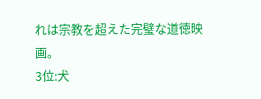れは宗教を超えた完璧な道徳映画。
3位:犬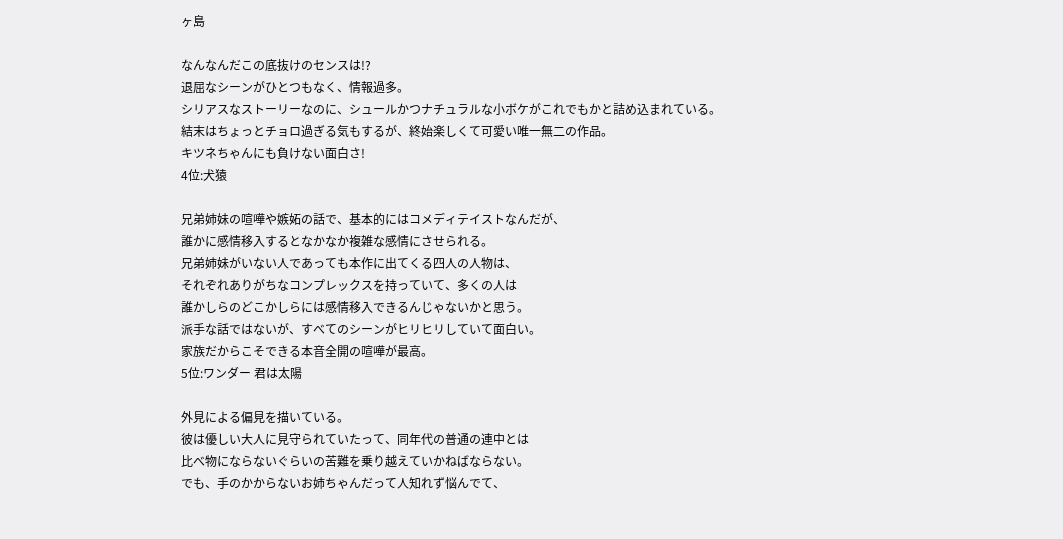ヶ島

なんなんだこの底抜けのセンスは!?
退屈なシーンがひとつもなく、情報過多。
シリアスなストーリーなのに、シュールかつナチュラルな小ボケがこれでもかと詰め込まれている。
結末はちょっとチョロ過ぎる気もするが、終始楽しくて可愛い唯一無二の作品。
キツネちゃんにも負けない面白さ!
4位:犬猿

兄弟姉妹の喧嘩や嫉妬の話で、基本的にはコメディテイストなんだが、
誰かに感情移入するとなかなか複雑な感情にさせられる。
兄弟姉妹がいない人であっても本作に出てくる四人の人物は、
それぞれありがちなコンプレックスを持っていて、多くの人は
誰かしらのどこかしらには感情移入できるんじゃないかと思う。
派手な話ではないが、すべてのシーンがヒリヒリしていて面白い。
家族だからこそできる本音全開の喧嘩が最高。
5位:ワンダー 君は太陽

外見による偏見を描いている。
彼は優しい大人に見守られていたって、同年代の普通の連中とは
比べ物にならないぐらいの苦難を乗り越えていかねばならない。
でも、手のかからないお姉ちゃんだって人知れず悩んでて、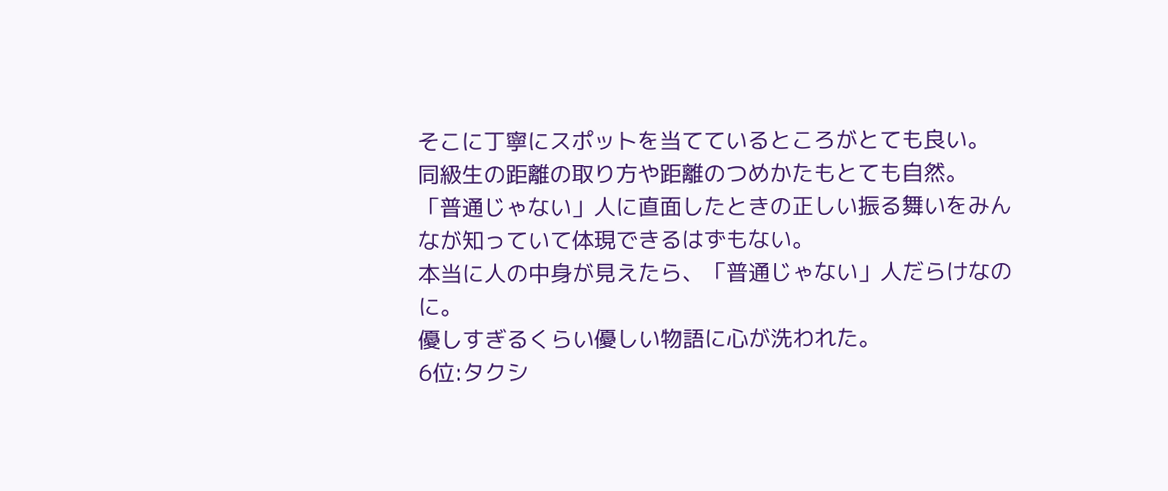そこに丁寧にスポットを当てているところがとても良い。
同級生の距離の取り方や距離のつめかたもとても自然。
「普通じゃない」人に直面したときの正しい振る舞いをみんなが知っていて体現できるはずもない。
本当に人の中身が見えたら、「普通じゃない」人だらけなのに。
優しすぎるくらい優しい物語に心が洗われた。
6位:タクシ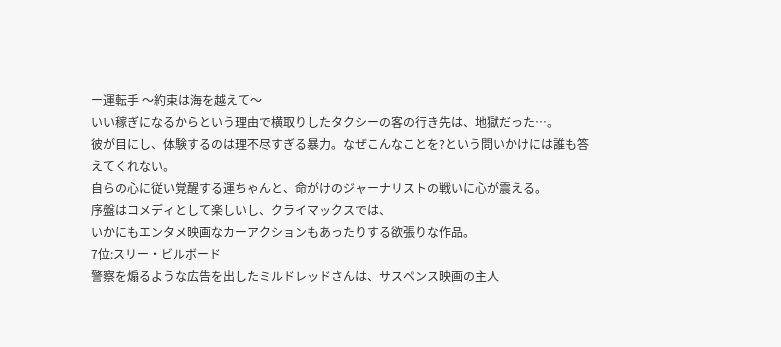ー運転⼿ 〜約束は海を越えて〜
いい稼ぎになるからという理由で横取りしたタクシーの客の行き先は、地獄だった…。
彼が目にし、体験するのは理不尽すぎる暴力。なぜこんなことを?という問いかけには誰も答えてくれない。
自らの心に従い覚醒する運ちゃんと、命がけのジャーナリストの戦いに心が震える。
序盤はコメディとして楽しいし、クライマックスでは、
いかにもエンタメ映画なカーアクションもあったりする欲張りな作品。
7位:スリー・ビルボード
警察を煽るような広告を出したミルドレッドさんは、サスペンス映画の主人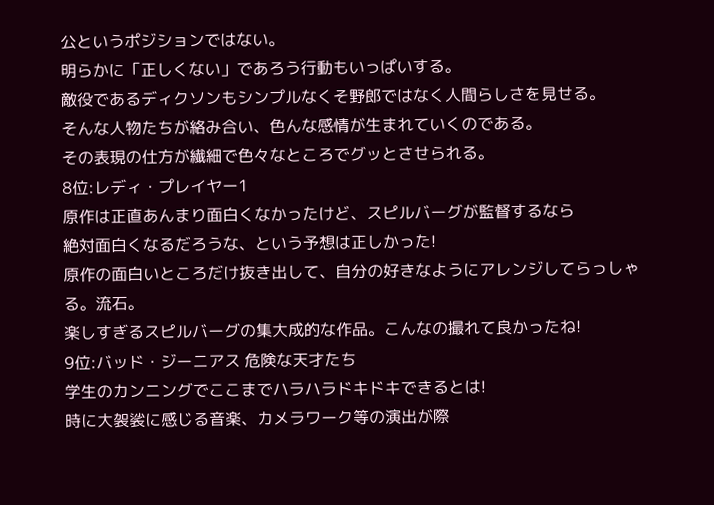公というポジションではない。
明らかに「正しくない」であろう行動もいっぱいする。
敵役であるディクソンもシンプルなくそ野郎ではなく人間らしさを見せる。
そんな人物たちが絡み合い、色んな感情が生まれていくのである。
その表現の仕方が繊細で色々なところでグッとさせられる。
8位:レディ・プレイヤー1
原作は正直あんまり面白くなかったけど、スピルバーグが監督するなら
絶対面白くなるだろうな、という予想は正しかった!
原作の面白いところだけ抜き出して、自分の好きなようにアレンジしてらっしゃる。流石。
楽しすぎるスピルバーグの集大成的な作品。こんなの撮れて良かったね!
9位:バッド・ジーニアス 危険な天才たち
学生のカンニングでここまでハラハラドキドキできるとは!
時に大袈裟に感じる音楽、カメラワーク等の演出が際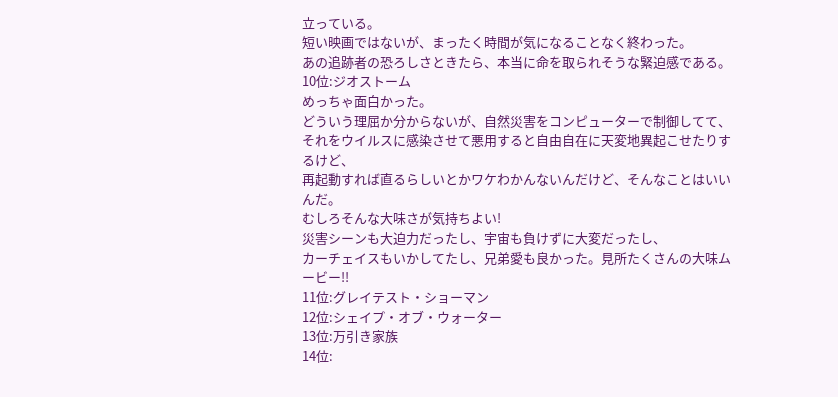立っている。
短い映画ではないが、まったく時間が気になることなく終わった。
あの追跡者の恐ろしさときたら、本当に命を取られそうな緊迫感である。
10位:ジオストーム
めっちゃ面白かった。
どういう理屈か分からないが、自然災害をコンピューターで制御してて、
それをウイルスに感染させて悪用すると自由自在に天変地異起こせたりするけど、
再起動すれば直るらしいとかワケわかんないんだけど、そんなことはいいんだ。
むしろそんな大味さが気持ちよい!
災害シーンも大迫力だったし、宇宙も負けずに大変だったし、
カーチェイスもいかしてたし、兄弟愛も良かった。見所たくさんの大味ムービー!!
11位:グレイテスト・ショーマン
12位:シェイプ・オブ・ウォーター
13位:万引き家族
14位: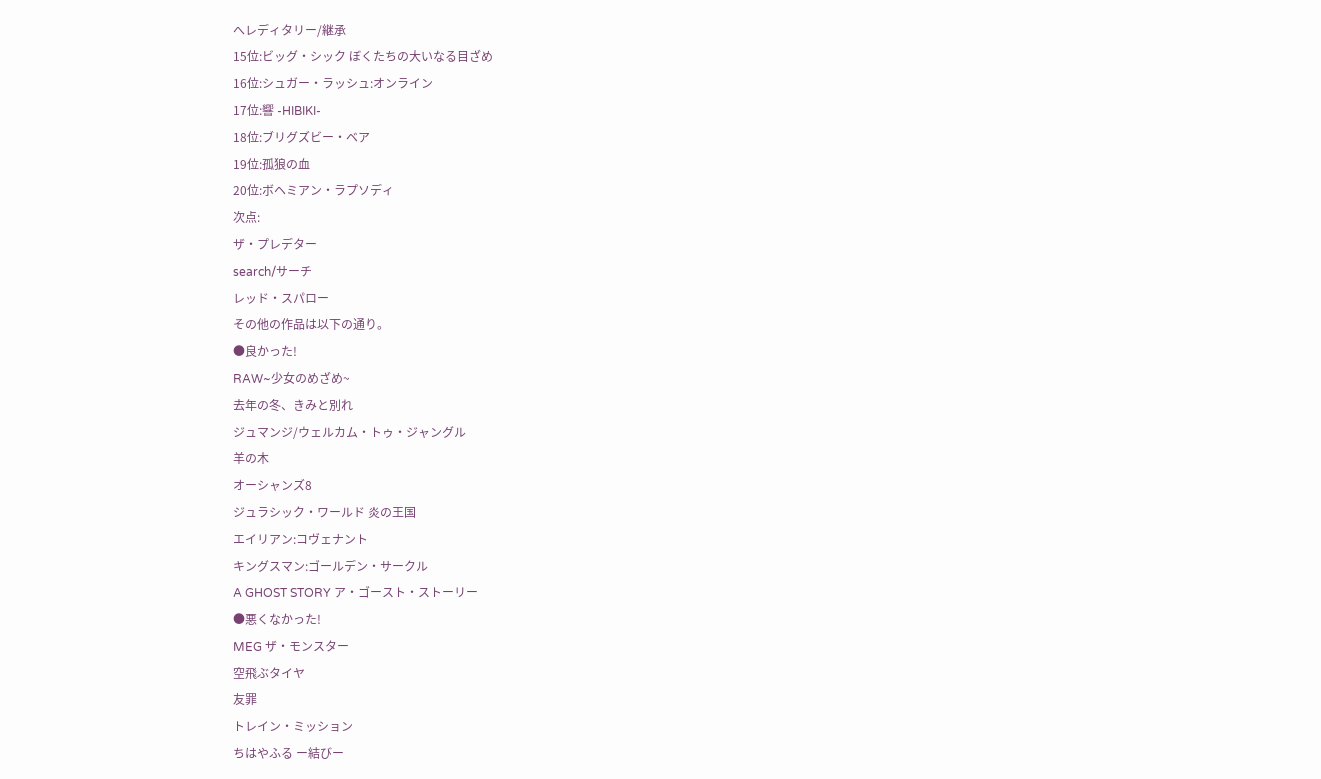へレディタリー/継承
15位:ビッグ・シック ぼくたちの大いなる目ざめ
16位:シュガー・ラッシュ:オンライン
17位:響 -HIBIKI-
18位:ブリグズビー・ベア
19位:孤狼の血
20位:ボヘミアン・ラプソディ
次点:
ザ・プレデター
search/サーチ
レッド・スパロー
その他の作品は以下の通り。
●良かった!
RAW~少女のめざめ~
去年の冬、きみと別れ
ジュマンジ/ウェルカム・トゥ・ジャングル
羊の木
オーシャンズ8
ジュラシック・ワールド 炎の王国
エイリアン:コヴェナント
キングスマン:ゴールデン・サークル
A GHOST STORY ア・ゴースト・ストーリー
●悪くなかった!
MEG ザ・モンスター
空飛ぶタイヤ
友罪
トレイン・ミッション
ちはやふる ー結びー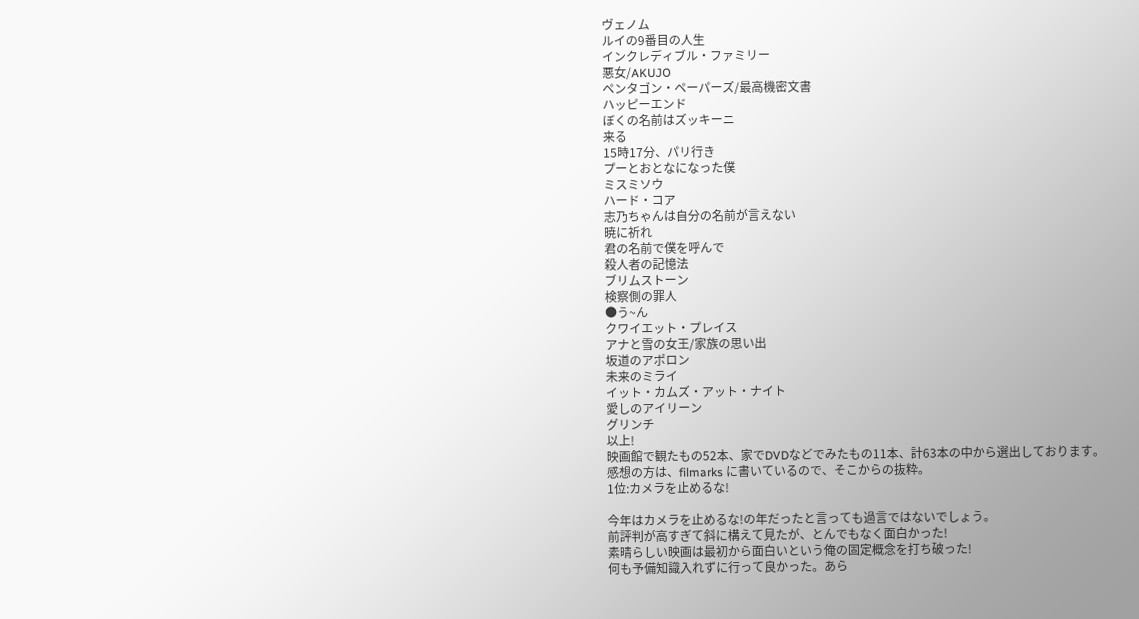ヴェノム
ルイの9番目の人生
インクレディブル・ファミリー
悪女/AKUJO
ペンタゴン・ペーパーズ/最高機密文書
ハッピーエンド
ぼくの名前はズッキーニ
来る
15時17分、パリ行き
プーとおとなになった僕
ミスミソウ
ハード・コア
志乃ちゃんは自分の名前が言えない
暁に祈れ
君の名前で僕を呼んで
殺人者の記憶法
ブリムストーン
検察側の罪人
●う~ん
クワイエット・プレイス
アナと雪の女王/家族の思い出
坂道のアポロン
未来のミライ
イット・カムズ・アット・ナイト
愛しのアイリーン
グリンチ
以上!
映画館で観たもの52本、家でDVDなどでみたもの11本、計63本の中から選出しております。
感想の方は、filmarks に書いているので、そこからの抜粋。
1位:カメラを止めるな!

今年はカメラを止めるな!の年だったと言っても過言ではないでしょう。
前評判が高すぎて斜に構えて見たが、とんでもなく面白かった!
素晴らしい映画は最初から面白いという俺の固定概念を打ち破った!
何も予備知識入れずに行って良かった。あら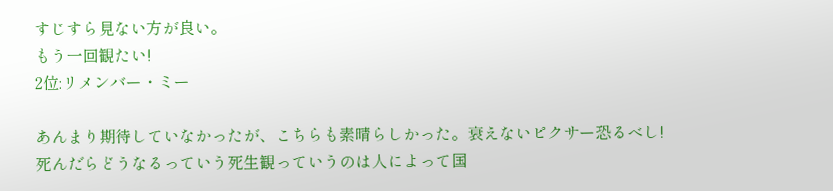すじすら見ない方が良い。
もう一回観たい!
2位:リメンバー・ミー

あんまり期待していなかったが、こちらも素晴らしかった。衰えないピクサー恐るべし!
死んだらどうなるっていう死生観っていうのは人によって国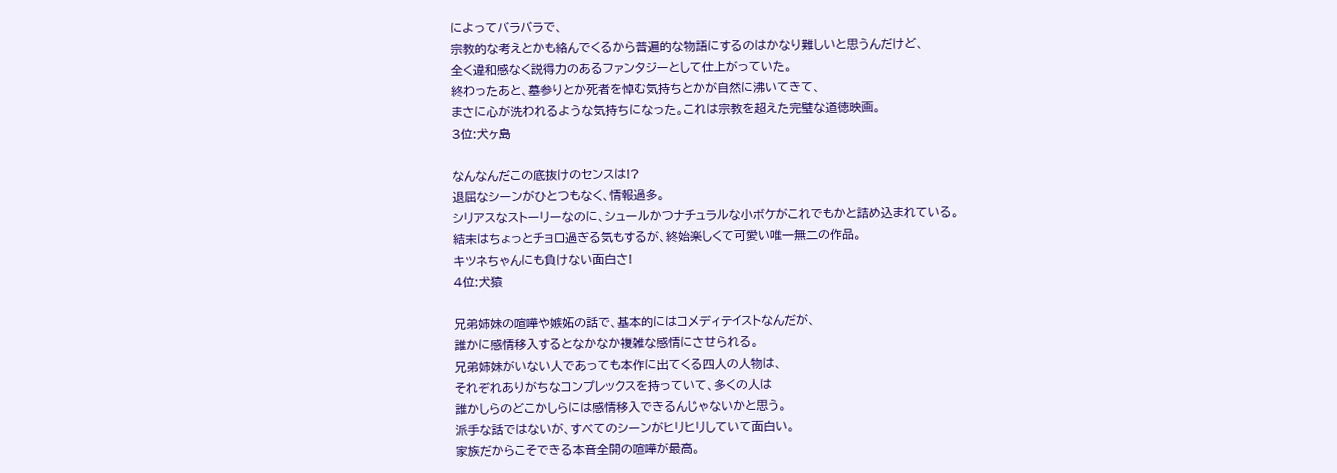によってバラバラで、
宗教的な考えとかも絡んでくるから普遍的な物語にするのはかなり難しいと思うんだけど、
全く違和感なく説得力のあるファンタジーとして仕上がっていた。
終わったあと、墓参りとか死者を悼む気持ちとかが自然に沸いてきて、
まさに心が洗われるような気持ちになった。これは宗教を超えた完璧な道徳映画。
3位:犬ヶ島

なんなんだこの底抜けのセンスは!?
退屈なシーンがひとつもなく、情報過多。
シリアスなストーリーなのに、シュールかつナチュラルな小ボケがこれでもかと詰め込まれている。
結末はちょっとチョロ過ぎる気もするが、終始楽しくて可愛い唯一無二の作品。
キツネちゃんにも負けない面白さ!
4位:犬猿

兄弟姉妹の喧嘩や嫉妬の話で、基本的にはコメディテイストなんだが、
誰かに感情移入するとなかなか複雑な感情にさせられる。
兄弟姉妹がいない人であっても本作に出てくる四人の人物は、
それぞれありがちなコンプレックスを持っていて、多くの人は
誰かしらのどこかしらには感情移入できるんじゃないかと思う。
派手な話ではないが、すべてのシーンがヒリヒリしていて面白い。
家族だからこそできる本音全開の喧嘩が最高。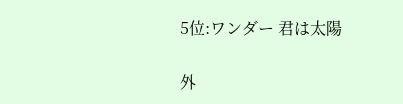5位:ワンダー 君は太陽

外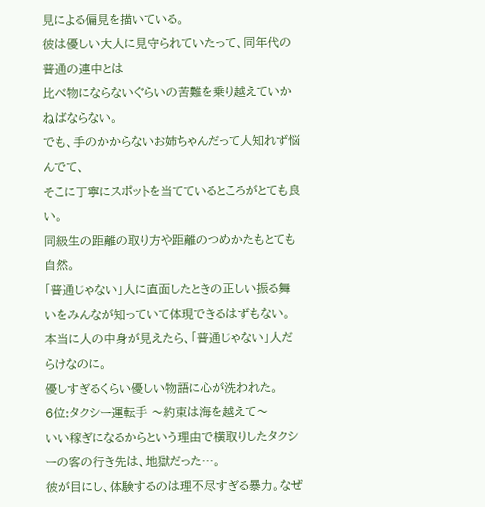見による偏見を描いている。
彼は優しい大人に見守られていたって、同年代の普通の連中とは
比べ物にならないぐらいの苦難を乗り越えていかねばならない。
でも、手のかからないお姉ちゃんだって人知れず悩んでて、
そこに丁寧にスポットを当てているところがとても良い。
同級生の距離の取り方や距離のつめかたもとても自然。
「普通じゃない」人に直面したときの正しい振る舞いをみんなが知っていて体現できるはずもない。
本当に人の中身が見えたら、「普通じゃない」人だらけなのに。
優しすぎるくらい優しい物語に心が洗われた。
6位:タクシー運転⼿ 〜約束は海を越えて〜
いい稼ぎになるからという理由で横取りしたタクシーの客の行き先は、地獄だった…。
彼が目にし、体験するのは理不尽すぎる暴力。なぜ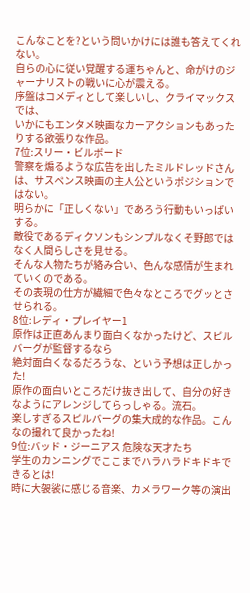こんなことを?という問いかけには誰も答えてくれない。
自らの心に従い覚醒する運ちゃんと、命がけのジャーナリストの戦いに心が震える。
序盤はコメディとして楽しいし、クライマックスでは、
いかにもエンタメ映画なカーアクションもあったりする欲張りな作品。
7位:スリー・ビルボード
警察を煽るような広告を出したミルドレッドさんは、サスペンス映画の主人公というポジションではない。
明らかに「正しくない」であろう行動もいっぱいする。
敵役であるディクソンもシンプルなくそ野郎ではなく人間らしさを見せる。
そんな人物たちが絡み合い、色んな感情が生まれていくのである。
その表現の仕方が繊細で色々なところでグッとさせられる。
8位:レディ・プレイヤー1
原作は正直あんまり面白くなかったけど、スピルバーグが監督するなら
絶対面白くなるだろうな、という予想は正しかった!
原作の面白いところだけ抜き出して、自分の好きなようにアレンジしてらっしゃる。流石。
楽しすぎるスピルバーグの集大成的な作品。こんなの撮れて良かったね!
9位:バッド・ジーニアス 危険な天才たち
学生のカンニングでここまでハラハラドキドキできるとは!
時に大袈裟に感じる音楽、カメラワーク等の演出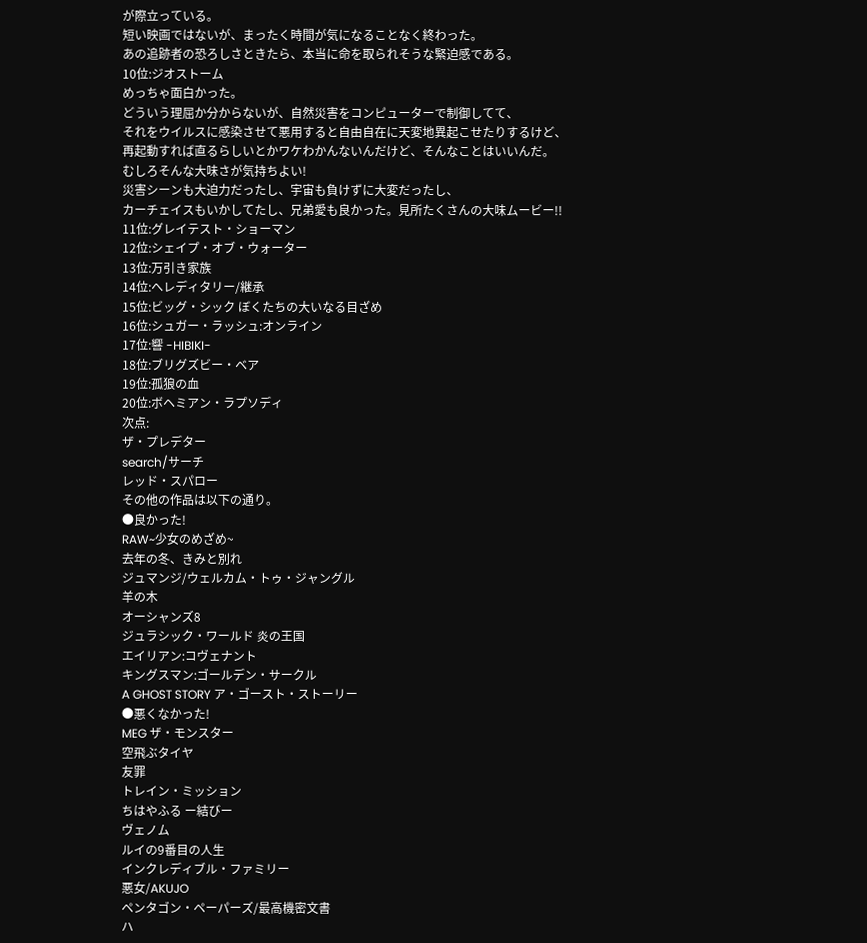が際立っている。
短い映画ではないが、まったく時間が気になることなく終わった。
あの追跡者の恐ろしさときたら、本当に命を取られそうな緊迫感である。
10位:ジオストーム
めっちゃ面白かった。
どういう理屈か分からないが、自然災害をコンピューターで制御してて、
それをウイルスに感染させて悪用すると自由自在に天変地異起こせたりするけど、
再起動すれば直るらしいとかワケわかんないんだけど、そんなことはいいんだ。
むしろそんな大味さが気持ちよい!
災害シーンも大迫力だったし、宇宙も負けずに大変だったし、
カーチェイスもいかしてたし、兄弟愛も良かった。見所たくさんの大味ムービー!!
11位:グレイテスト・ショーマン
12位:シェイプ・オブ・ウォーター
13位:万引き家族
14位:へレディタリー/継承
15位:ビッグ・シック ぼくたちの大いなる目ざめ
16位:シュガー・ラッシュ:オンライン
17位:響 -HIBIKI-
18位:ブリグズビー・ベア
19位:孤狼の血
20位:ボヘミアン・ラプソディ
次点:
ザ・プレデター
search/サーチ
レッド・スパロー
その他の作品は以下の通り。
●良かった!
RAW~少女のめざめ~
去年の冬、きみと別れ
ジュマンジ/ウェルカム・トゥ・ジャングル
羊の木
オーシャンズ8
ジュラシック・ワールド 炎の王国
エイリアン:コヴェナント
キングスマン:ゴールデン・サークル
A GHOST STORY ア・ゴースト・ストーリー
●悪くなかった!
MEG ザ・モンスター
空飛ぶタイヤ
友罪
トレイン・ミッション
ちはやふる ー結びー
ヴェノム
ルイの9番目の人生
インクレディブル・ファミリー
悪女/AKUJO
ペンタゴン・ペーパーズ/最高機密文書
ハ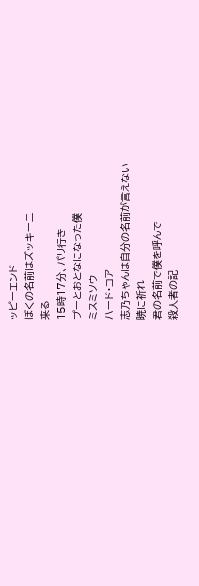ッピーエンド
ぼくの名前はズッキーニ
来る
15時17分、パリ行き
プーとおとなになった僕
ミスミソウ
ハード・コア
志乃ちゃんは自分の名前が言えない
暁に祈れ
君の名前で僕を呼んで
殺人者の記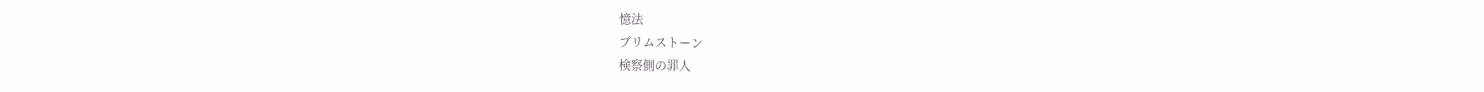憶法
ブリムストーン
検察側の罪人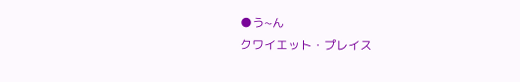●う~ん
クワイエット・プレイス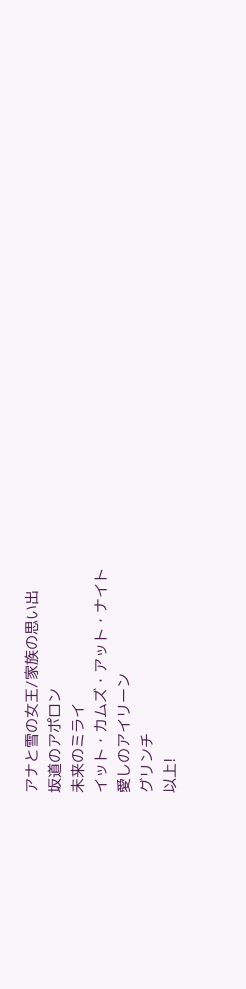アナと雪の女王/家族の思い出
坂道のアポロン
未来のミライ
イット・カムズ・アット・ナイト
愛しのアイリーン
グリンチ
以上!